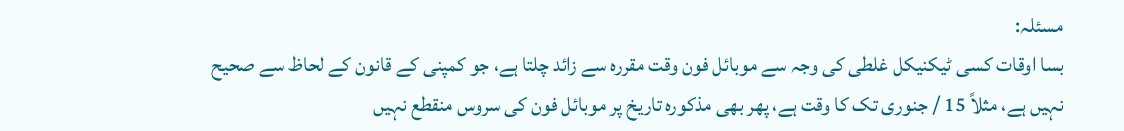مسئلہ:
بسا اوقات کسی ٹیکنیکل غلطی کی وجہ سے موبائل فون وقت مقررہ سے زائد چلتا ہے، جو کمپنی کے قانون کے لحاظ سے صحیح نہیں ہے، مثلاً 15 / جنوری تک کا وقت ہے، پھر بھی مذکورہ تاریخ پر موبائل فون کی سروس منقطع نہیں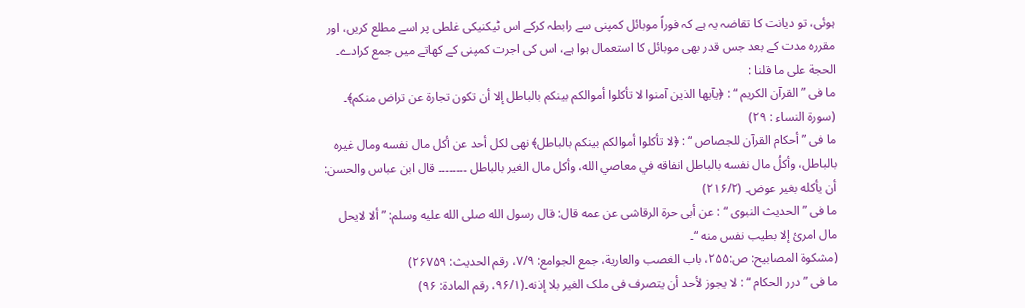ہوئی، تو دیانت کا تقاضہ یہ ہے کہ فوراً موبائل کمپنی سے رابطہ کرکے اس ٹیکنیکی غلطی پر اسے مطلع کریں، اور مقررہ مدت کے بعد جس قدر بھی موبائل کا استعمال ہوا ہے، اس کی اجرت کمپنی کے کھاتے میں جمع کرادے۔
الحجة علی ما قلنا :
ما فی ” القرآن الکریم “ : ﴿یآیها الذین آمنوا لا تأکلوا أموالکم بینکم بالباطل إلا أن تکون تجارة عن تراض منکم﴾۔ (سورة النساء : ۲۹)
ما فی ” أحکام القرآن للجصاص “ : ﴿لا تأکلوا أموالکم بینکم بالباطل﴾ نهی لکل أحد عن أکل مال نفسه ومال غیره بالباطل، وأکلُ مال نفسه بالباطل انفاقه في معاصي الله، وأکل مال الغیر بالباطل ۔۔۔۔۔۔۔۔ قال ابن عباس والحسن: أن یأکله بغیر عوض۔ (۲۱۶/۲)
ما فی ” الحدیث النبوی “ : عن أبی حرة الرقاشی عن عمه قال: قال رسول الله صلى الله عليه وسلم: ” ألا لایحل مال امرئ إلا بطیب نفس منه “۔
(مشکوة المصابیح: ص:۲۵۵، باب الغصب والعاریة، جمع الجوامع: ۷/۹، رقم الحدیث: ۲۶۷۵۹)
ما فی ” درر الحکام “ : لا یجوز لأحد أن یتصرف فی ملک الغیر بلا إذنه۔(۹۶/۱، رقم المادة: ۹۶)